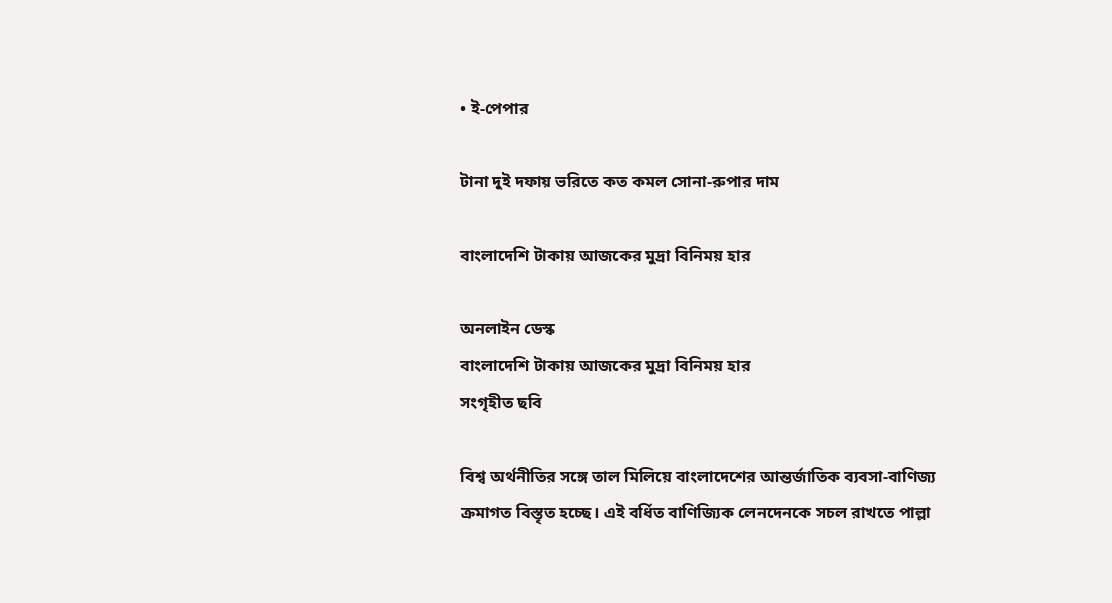• ই-পেপার

টানা দুই দফায় ভরিতে কত কমল সোনা-রুপার দাম

বাংলাদেশি টাকায় আজকের মুদ্রা বিনিময় হার

অনলাইন ডেস্ক
বাংলাদেশি টাকায় আজকের মুদ্রা বিনিময় হার
সংগৃহীত ছবি

বিশ্ব অর্থনীতির সঙ্গে তাল মিলিয়ে বাংলাদেশের আন্তর্জাতিক ব্যবসা-বাণিজ্য ক্রমাগত বিস্তৃত হচ্ছে। এই বর্ধিত বাণিজ্যিক লেনদেনকে সচল রাখতে পাল্লা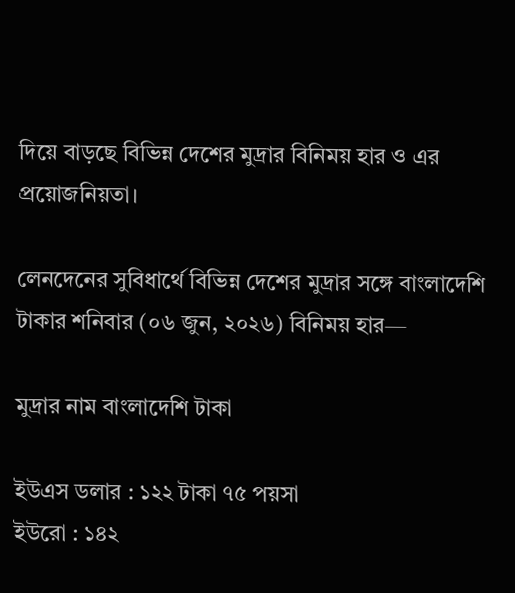দিয়ে বাড়ছে বিভিন্ন দেশের মুদ্রার বিনিময় হার ও এর প্রয়োজনিয়তা।

লেনদেনের সুবিধার্থে বিভিন্ন দেশের মুদ্রার সঙ্গে বাংলাদেশি টাকার শনিবার (০৬ জুন, ২০২৬) বিনিময় হার—

মুদ্রার নাম বাংলাদেশি টাকা

ইউএস ডলার : ১২২ টাকা ৭৫ পয়সা
ইউরো : ১৪২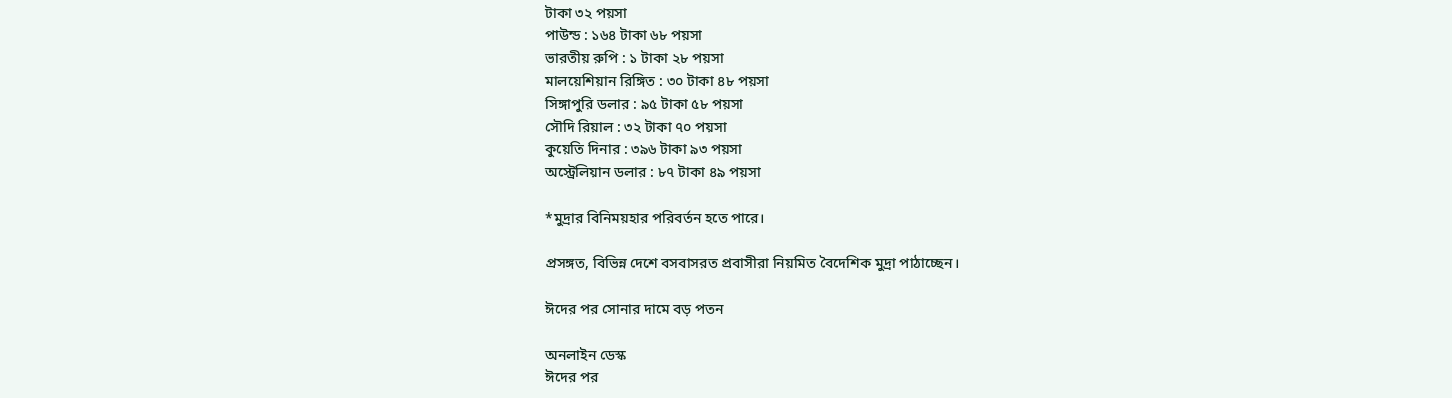টাকা ৩২ পয়সা
পাউন্ড : ১৬৪ টাকা ৬৮ পয়সা
ভারতীয় রুপি : ১ টাকা ২৮ পয়সা
মালয়েশিয়ান রিঙ্গিত : ৩০ টাকা ৪৮ পয়সা
সিঙ্গাপুরি ডলার : ৯৫ টাকা ৫৮ পয়সা
সৌদি রিয়াল : ৩২ টাকা ৭০ পয়সা
কুয়েতি দিনার : ৩৯৬ টাকা ৯৩ পয়সা
অস্ট্রেলিয়ান ডলার : ৮৭ টাকা ৪৯ পয়সা

*মুদ্রার বিনিময়হার পরিবর্তন হতে পারে।

প্রসঙ্গত, বিভিন্ন দেশে বসবাসরত প্রবাসীরা নিয়মিত বৈদেশিক মুদ্রা পাঠাচ্ছেন।

ঈদের পর সোনার দামে বড় পতন

অনলাইন ডেস্ক
ঈদের পর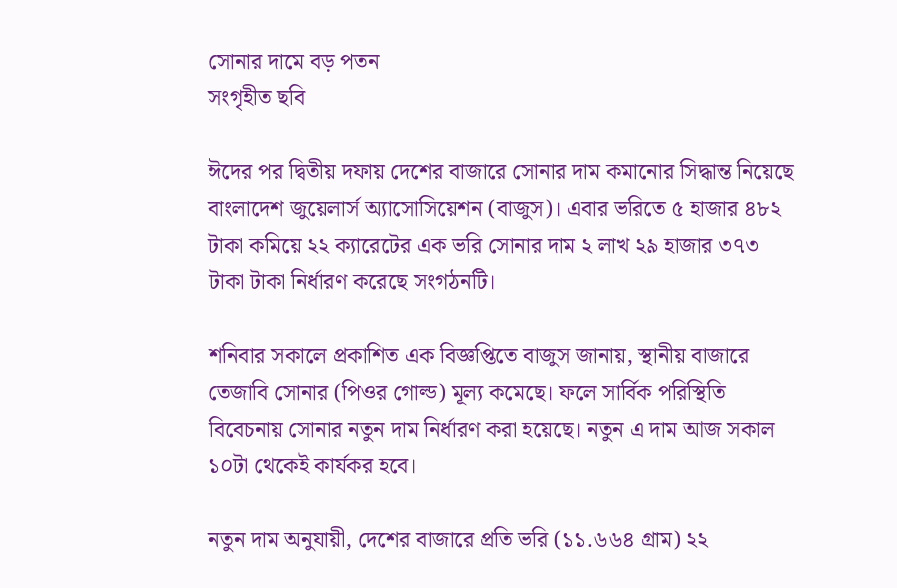সোনার দামে বড় পতন
সংগৃহীত ছবি

ঈদের পর দ্বিতীয় দফায় দেশের বাজারে সোনার দাম কমানোর সিদ্ধান্ত নিয়েছে বাংলাদেশ জুয়েলার্স অ্যাসোসিয়েশন (বাজুস)। এবার ভরিতে ৫ হাজার ৪৮২ টাকা কমিয়ে ২২ ক্যারেটের এক ভরি সোনার দাম ২ লাখ ২৯ হাজার ৩৭৩ টাকা টাকা নির্ধারণ করেছে সংগঠনটি।

শনিবার সকালে প্রকাশিত এক বিজ্ঞপ্তিতে বাজুস জানায়, স্থানীয় বাজারে তেজাবি সোনার (পিওর গোল্ড) মূল্য কমেছে। ফলে সার্বিক পরিস্থিতি বিবেচনায় সোনার নতুন দাম নির্ধারণ করা হয়েছে। নতুন এ দাম আজ সকাল ১০টা থেকেই কার্যকর হবে।

নতুন দাম অনুযায়ী, দেশের বাজারে প্রতি ভরি (১১.৬৬৪ গ্রাম) ২২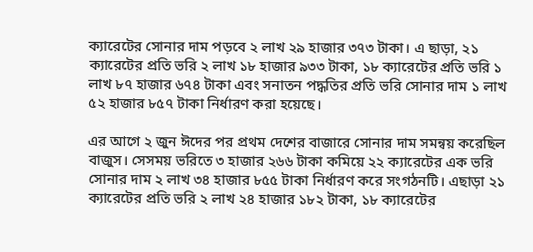ক্যারেটের সোনার দাম পড়বে ২ লাখ ২৯ হাজার ৩৭৩ টাকা। এ ছাড়া, ২১ ক্যারেটের প্রতি ভরি ২ লাখ ১৮ হাজার ৯৩৩ টাকা, ১৮ ক্যারেটের প্রতি ভরি ১ লাখ ৮৭ হাজার ৬৭৪ টাকা এবং সনাতন পদ্ধতির প্রতি ভরি সোনার দাম ১ লাখ ৫২ হাজার ৮৫৭ টাকা নির্ধারণ করা হয়েছে।

এর আগে ২ জুন ঈদের পর প্রথম দেশের বাজারে সোনার দাম সমন্বয় করেছিল বাজুস। সেসময় ভরিতে ৩ হাজার ২৬৬ টাকা কমিয়ে ২২ ক্যারেটের এক ভরি সোনার দাম ২ লাখ ৩৪ হাজার ৮৫৫ টাকা নির্ধারণ করে সংগঠনটি। এছাড়া ২১ ক্যারেটের প্রতি ভরি ২ লাখ ২৪ হাজার ১৮২ টাকা, ১৮ ক্যারেটের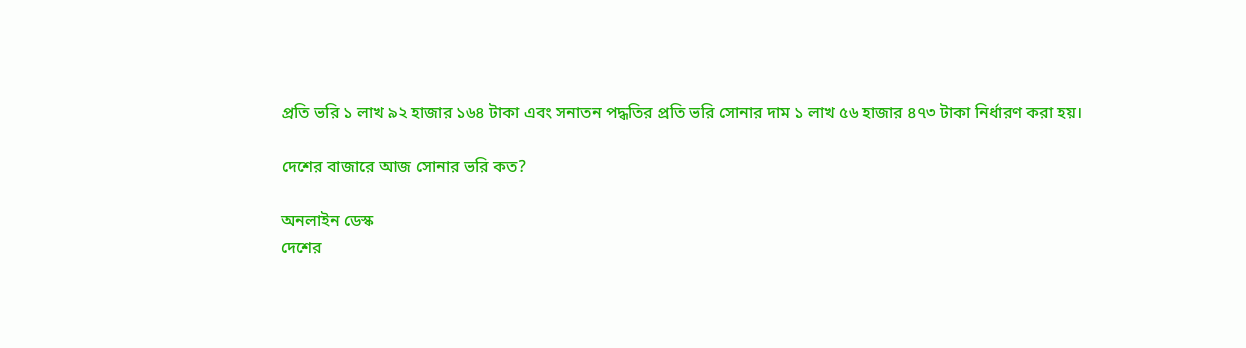প্রতি ভরি ১ লাখ ৯২ হাজার ১৬৪ টাকা এবং সনাতন পদ্ধতির প্রতি ভরি সোনার দাম ১ লাখ ৫৬ হাজার ৪৭৩ টাকা নির্ধারণ করা হয়।

দেশের বাজারে আজ সোনার ভরি কত?

অনলাইন ডেস্ক
দেশের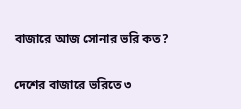বাজারে আজ সোনার ভরি কত?

দেশের বাজারে ভরিতে ৩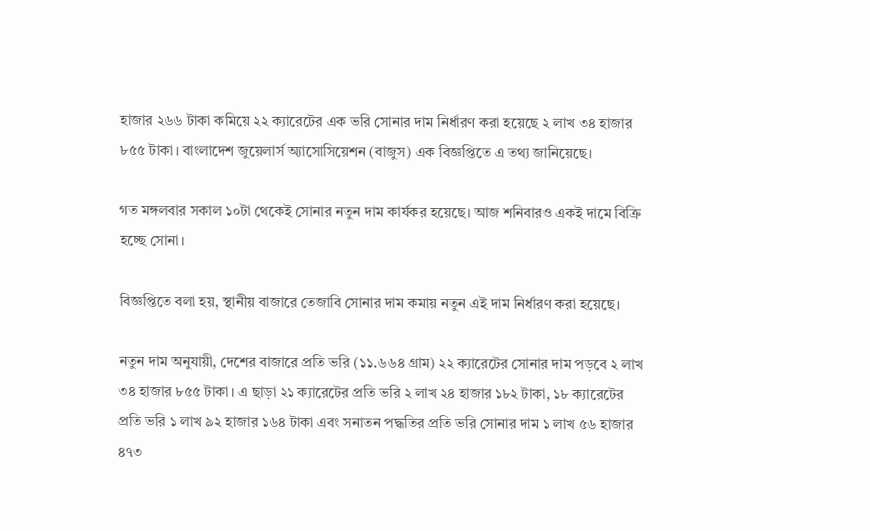হাজার ২৬৬ টাকা কমিয়ে ২২ ক্যারেটের এক ভরি সোনার দাম নির্ধারণ করা হয়েছে ২ লাখ ৩৪ হাজার ৮৫৫ টাকা। বাংলাদেশ জুয়েলার্স অ্যাসোসিয়েশন (বাজুস) এক বিজ্ঞপ্তিতে এ তথ্য জানিয়েছে।

গত মঙ্গলবার সকাল ১০টা থেকেই সোনার নতুন দাম কার্যকর হয়েছে। আজ শনিবারও একই দামে বিক্রি হচ্ছে সোনা।

বিজ্ঞপ্তিতে বলা হয়, স্থানীয় বাজারে তেজাবি সোনার দাম কমায় নতুন এই দাম নির্ধারণ করা হয়েছে।

নতুন দাম অনুযায়ী, দেশের বাজারে প্রতি ভরি (১১.৬৬৪ গ্রাম) ২২ ক্যারেটের সোনার দাম পড়বে ২ লাখ ৩৪ হাজার ৮৫৫ টাকা। এ ছাড়া ২১ ক্যারেটের প্রতি ভরি ২ লাখ ২৪ হাজার ১৮২ টাকা, ১৮ ক্যারেটের প্রতি ভরি ১ লাখ ৯২ হাজার ১৬৪ টাকা এবং সনাতন পদ্ধতির প্রতি ভরি সোনার দাম ১ লাখ ৫৬ হাজার ৪৭৩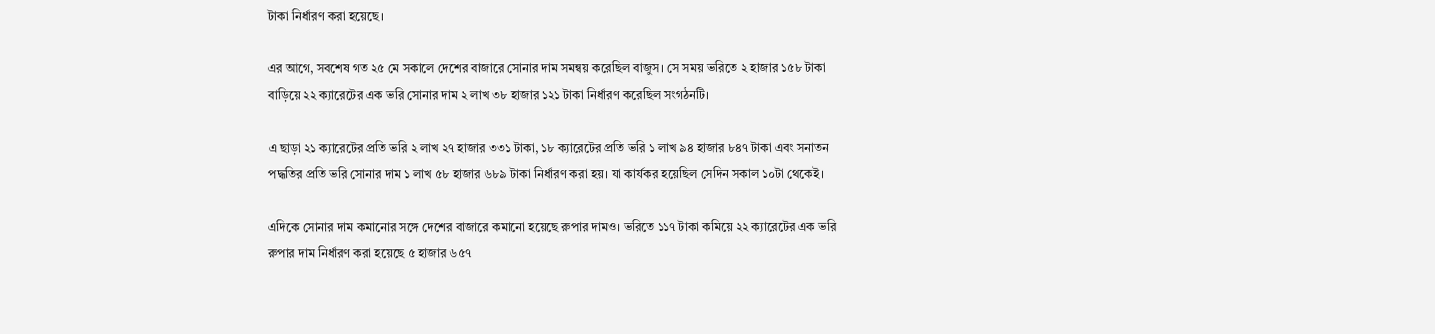টাকা নির্ধারণ করা হয়েছে।

এর আগে, সবশেষ গত ২৫ মে সকালে দেশের বাজারে সোনার দাম সমন্বয় করেছিল বাজুস। সে সময় ভরিতে ২ হাজার ১৫৮ টাকা বাড়িয়ে ২২ ক্যারেটের এক ভরি সোনার দাম ২ লাখ ৩৮ হাজার ১২১ টাকা নির্ধারণ করেছিল সংগঠনটি।

এ ছাড়া ২১ ক্যারেটের প্রতি ভরি ২ লাখ ২৭ হাজার ৩৩১ টাকা, ১৮ ক্যারেটের প্রতি ভরি ১ লাখ ৯৪ হাজার ৮৪৭ টাকা এবং সনাতন পদ্ধতির প্রতি ভরি সোনার দাম ১ লাখ ৫৮ হাজার ৬৮৯ টাকা নির্ধারণ করা হয়। যা কার্যকর হয়েছিল সেদিন সকাল ১০টা থেকেই।

এদিকে সোনার দাম কমানোর সঙ্গে দেশের বাজারে কমানো হয়েছে রুপার দামও। ভরিতে ১১৭ টাকা কমিয়ে ২২ ক্যারেটের এক ভরি রুপার দাম নির্ধারণ করা হয়েছে ৫ হাজার ৬৫৭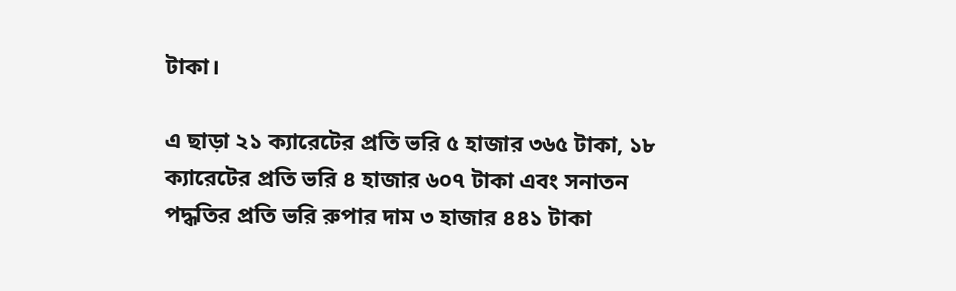টাকা।

এ ছাড়া ২১ ক্যারেটের প্রতি ভরি ৫ হাজার ৩৬৫ টাকা, ১৮ ক্যারেটের প্রতি ভরি ৪ হাজার ৬০৭ টাকা এবং সনাতন পদ্ধতির প্রতি ভরি রুপার দাম ৩ হাজার ৪৪১ টাকা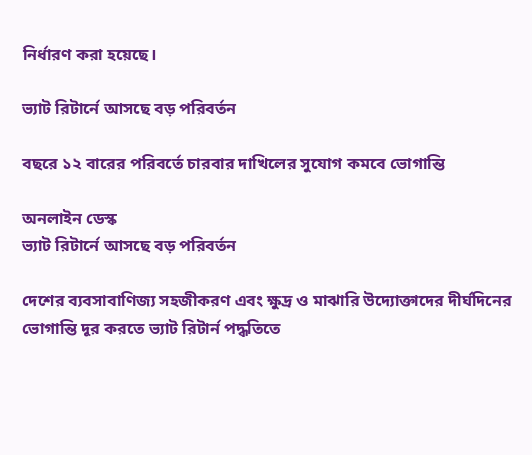নির্ধারণ করা হয়েছে।

ভ্যাট রিটার্নে আসছে বড় পরিবর্তন

বছরে ১২ বারের পরিবর্তে চারবার দাখিলের সুযোগ কমবে ভোগান্তি

অনলাইন ডেস্ক
ভ্যাট রিটার্নে আসছে বড় পরিবর্তন

দেশের ব্যবসাবাণিজ্য সহজীকরণ এবং ক্ষুদ্র ও মাঝারি উদ্যোক্তাদের দীর্ঘদিনের ভোগান্তি দূর করতে ভ্যাট রিটার্ন পদ্ধতিতে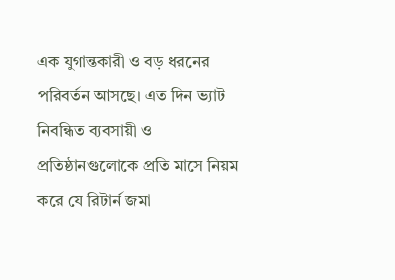এক যুগান্তকারী ও বড় ধরনের পরিবর্তন আসছে। এত দিন ভ্যাট নিবন্ধিত ব্যবসায়ী ও প্রতিষ্ঠানগুলোকে প্রতি মাসে নিয়ম করে যে রিটার্ন জমা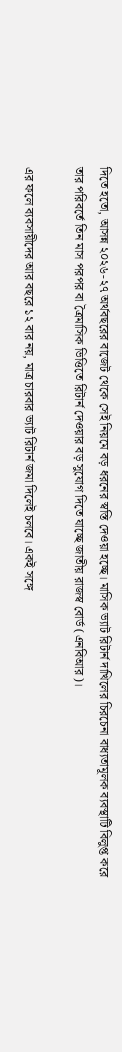দিতে হতো, আসন্ন ২০২৬-২৭ অর্থবছরের বাজেট থেকে সেই নিয়মে বড় ধরনের স্বস্তি দেওয়া হচ্ছে। মাসিক ভ্যাট রিটার্ন দাখিলের চিরচেনা বাধ্যতামূলক ব্যবস্থাটি বিলুপ্ত করে তার পরিবর্তে তিন মাস পরপর বা ত্রৈমাসিক ভিত্তিতে রিটার্ন দেওয়ার বড় সুযোগ দিতে যাচ্ছে জাতীয় রাজস্ব বোর্ড (এনবিআর)।

এর ফলে ব্যবসায়ীদের আর বছরে ১২ বার নয়, মাত্র চারবার ভ্যাট রিটার্ন জমা দিলেই চলবে। একই সঙ্গে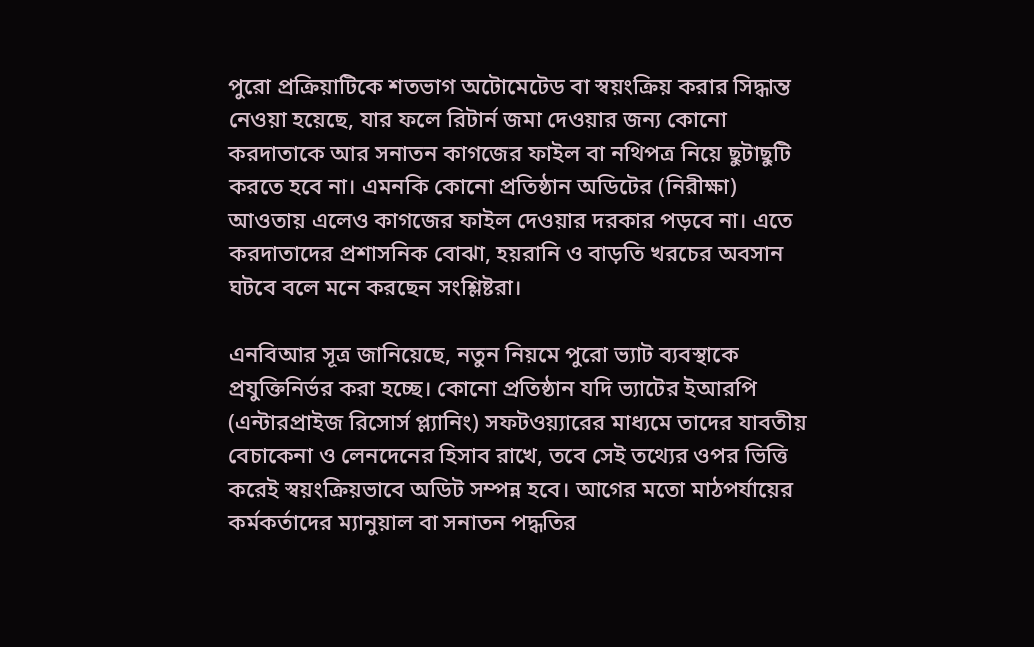পুরো প্রক্রিয়াটিকে শতভাগ অটোমেটেড বা স্বয়ংক্রিয় করার সিদ্ধান্ত নেওয়া হয়েছে, যার ফলে রিটার্ন জমা দেওয়ার জন্য কোনো করদাতাকে আর সনাতন কাগজের ফাইল বা নথিপত্র নিয়ে ছুটাছুটি করতে হবে না। এমনকি কোনো প্রতিষ্ঠান অডিটের (নিরীক্ষা) আওতায় এলেও কাগজের ফাইল দেওয়ার দরকার পড়বে না। এতে করদাতাদের প্রশাসনিক বোঝা, হয়রানি ও বাড়তি খরচের অবসান ঘটবে বলে মনে করছেন সংশ্লিষ্টরা।

এনবিআর সূত্র জানিয়েছে, নতুন নিয়মে পুরো ভ্যাট ব্যবস্থাকে প্রযুক্তিনির্ভর করা হচ্ছে। কোনো প্রতিষ্ঠান যদি ভ্যাটের ইআরপি (এন্টারপ্রাইজ রিসোর্স প্ল্যানিং) সফটওয়্যারের মাধ্যমে তাদের যাবতীয় বেচাকেনা ও লেনদেনের হিসাব রাখে, তবে সেই তথ্যের ওপর ভিত্তি করেই স্বয়ংক্রিয়ভাবে অডিট সম্পন্ন হবে। আগের মতো মাঠপর্যায়ের কর্মকর্তাদের ম্যানুয়াল বা সনাতন পদ্ধতির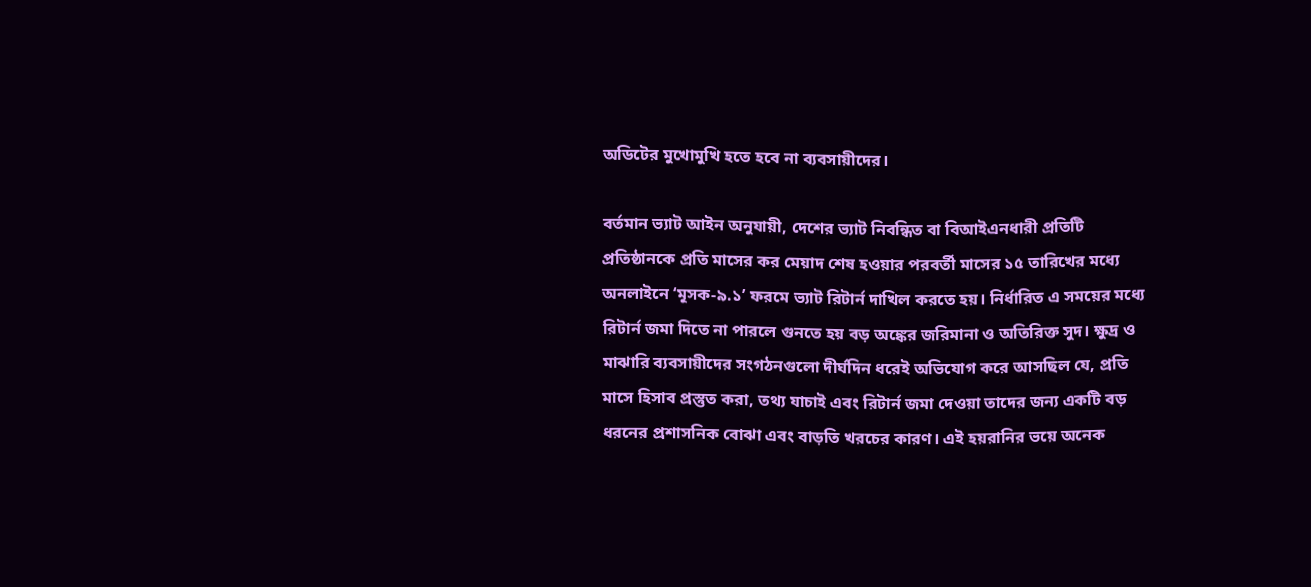অডিটের মুখোমুখি হতে হবে না ব্যবসায়ীদের।

বর্তমান ভ্যাট আইন অনুযায়ী, দেশের ভ্যাট নিবন্ধিত বা বিআইএনধারী প্রতিটি প্রতিষ্ঠানকে প্রতি মাসের কর মেয়াদ শেষ হওয়ার পরবর্তী মাসের ১৫ তারিখের মধ্যে অনলাইনে ‘মূসক-৯.১’ ফরমে ভ্যাট রিটার্ন দাখিল করতে হয়। নির্ধারিত এ সময়ের মধ্যে রিটার্ন জমা দিতে না পারলে গুনতে হয় বড় অঙ্কের জরিমানা ও অতিরিক্ত সুদ। ক্ষুদ্র ও মাঝারি ব্যবসায়ীদের সংগঠনগুলো দীর্ঘদিন ধরেই অভিযোগ করে আসছিল যে, প্রতি মাসে হিসাব প্রস্তুত করা, তথ্য যাচাই এবং রিটার্ন জমা দেওয়া তাদের জন্য একটি বড় ধরনের প্রশাসনিক বোঝা এবং বাড়তি খরচের কারণ। এই হয়রানির ভয়ে অনেক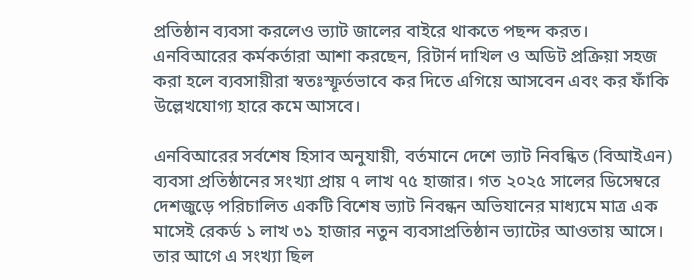প্রতিষ্ঠান ব্যবসা করলেও ভ্যাট জালের বাইরে থাকতে পছন্দ করত। এনবিআরের কর্মকর্তারা আশা করছেন, রিটার্ন দাখিল ও অডিট প্রক্রিয়া সহজ করা হলে ব্যবসায়ীরা স্বতঃস্ফূর্তভাবে কর দিতে এগিয়ে আসবেন এবং কর ফাঁকি উল্লেখযোগ্য হারে কমে আসবে।

এনবিআরের সর্বশেষ হিসাব অনুযায়ী, বর্তমানে দেশে ভ্যাট নিবন্ধিত (বিআইএন) ব্যবসা প্রতিষ্ঠানের সংখ্যা প্রায় ৭ লাখ ৭৫ হাজার। গত ২০২৫ সালের ডিসেম্বরে দেশজুড়ে পরিচালিত একটি বিশেষ ভ্যাট নিবন্ধন অভিযানের মাধ্যমে মাত্র এক মাসেই রেকর্ড ১ লাখ ৩১ হাজার নতুন ব্যবসাপ্রতিষ্ঠান ভ্যাটের আওতায় আসে। তার আগে এ সংখ্যা ছিল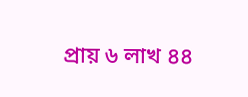প্রায় ৬ লাখ ৪৪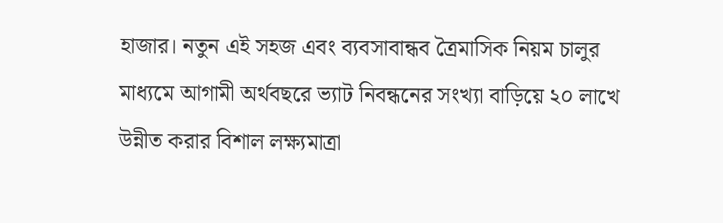হাজার। নতুন এই সহজ এবং ব্যবসাবান্ধব ত্রৈমাসিক নিয়ম চালুর মাধ্যমে আগামী অর্থবছরে ভ্যাট নিবন্ধনের সংখ্যা বাড়িয়ে ২০ লাখে উন্নীত করার বিশাল লক্ষ্যমাত্রা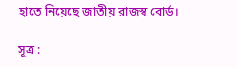হাতে নিয়েছে জাতীয় রাজস্ব বোর্ড।

সূত্র :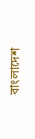বাংলাদেশ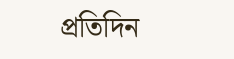প্রতিদিন